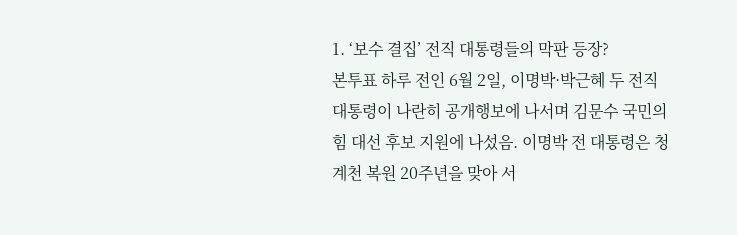1. ‘보수 결집’ 전직 대통령들의 막판 등장?
본투표 하루 전인 6월 2일, 이명박·박근혜 두 전직 대통령이 나란히 공개행보에 나서며 김문수 국민의힘 대선 후보 지원에 나섰음. 이명박 전 대통령은 청계천 복원 20주년을 맞아 서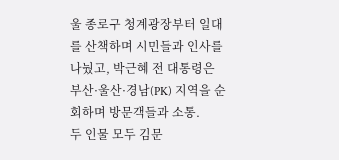울 종로구 청계광장부터 일대를 산책하며 시민들과 인사를 나눴고, 박근혜 전 대통령은 부산·울산·경남(PK) 지역을 순회하며 방문객들과 소통.
두 인물 모두 김문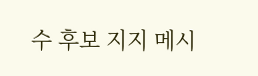수 후보 지지 메시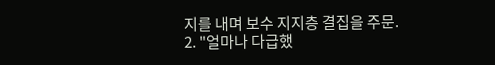지를 내며 보수 지지층 결집을 주문. 2. "얼마나 다급했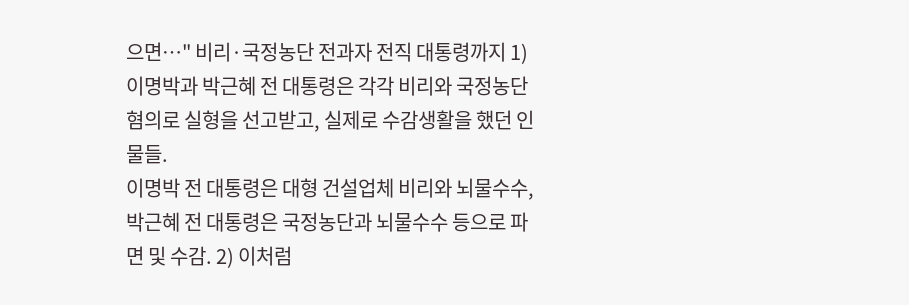으면…" 비리·국정농단 전과자 전직 대통령까지 1) 이명박과 박근혜 전 대통령은 각각 비리와 국정농단 혐의로 실형을 선고받고, 실제로 수감생활을 했던 인물들.
이명박 전 대통령은 대형 건설업체 비리와 뇌물수수, 박근혜 전 대통령은 국정농단과 뇌물수수 등으로 파면 및 수감. 2) 이처럼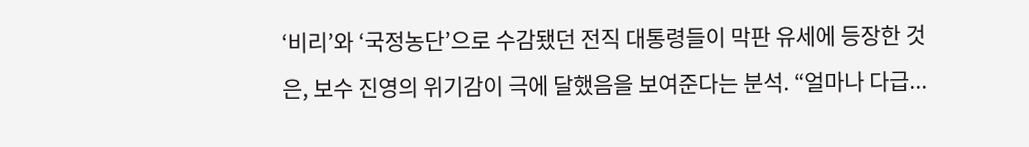‘비리’와 ‘국정농단’으로 수감됐던 전직 대통령들이 막판 유세에 등장한 것은, 보수 진영의 위기감이 극에 달했음을 보여준다는 분석. “얼마나 다급...